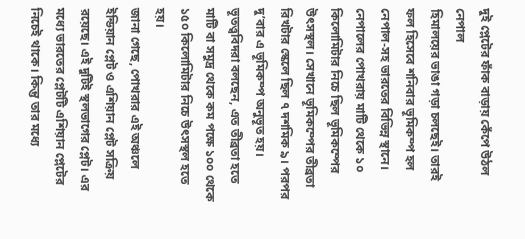দুই প্লেটের ফাঁক বাড়ায় কেঁপে উঠল নেপাল
হিমালয়ের ভাঙা গড়া চলছেই। তারই ফল হিসেবে শনিবার ভূমিকম্প হল নেপাল-সহ ভারতের বিভিন্ন স্থানে। নেপালের পোখরায় মাটি থেকে ১০ কিলোমিটার নিচে ছিল ভূমিকম্পের উৎসস্থল। সেখানে ভূমিকম্পের তীব্রতা রিখটার স্কেলে ছিল ৭ দশমিক ৯। পরপর দু’বার এ ভূমিকম্প অনুভূত হয়।
ভূতত্ত্ববিদরা বলছেন, এত তীব্রতা হতে মাটি বা সমুদ্র থেকে কম পক্ষে ১০০ থেকে ১৫০ কিলোমিটার নিচে উৎসস্থল হতে হয়।
জানা গেছে, পোখরার এই অঞ্চলে ইন্ডিয়ান প্লেট ও এশিয়ান প্লেট সক্রিয় রয়েছে। এই দুটিই স্থলভাগের প্লেট। এর মধ্যে ভারতের প্লেটটি এশিয়ান প্লেটের নিচেই থাকে। কিন্তু তার মধ্যে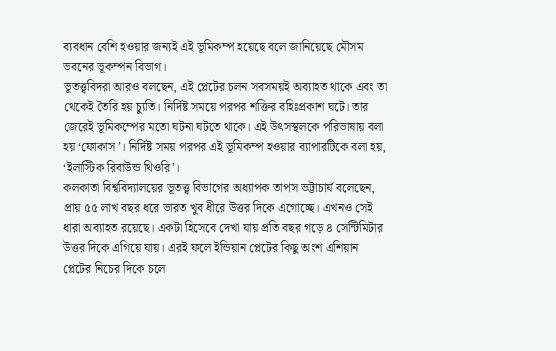ব্যবধান বেশি হওয়ার জন্যই এই ভূমিকম্প হয়েছে বলে জানিয়েছে মৌসম ভবনের ভূকম্পন বিভাগ।
ভূতত্ত্ববিদরা আরও বলছেন, এই প্লেটের চলন সবসময়ই অব্যাহত থাকে এবং তা থেকেই তৈরি হয় চ্যুতি। নির্দিষ্ট সময়ে পরপর শক্তির বহিঃপ্রকাশ ঘটে। তার জেরেই ভূমিকম্পের মতো ঘটনা ঘটতে থাকে। এই উৎসস্থলকে পরিভাষায় বলা হয় ‘ফোকাস’। নির্দিষ্ট সময় পরপর এই ভূমিকম্প হওয়ার ব্যাপারটিকে বলা হয়, ‘ইলাস্টিক রিবাউন্ড থিওরি’।
কলকাতা বিশ্ববিদ্যালয়ের ভূতত্ত্ব বিভাগের অধ্যাপক তাপস ভট্টাচার্য বলেছেন, প্রায় ৫৫ লাখ বছর ধরে ভারত খুব ধীরে উত্তর দিকে এগোচ্ছে। এখনও সেই ধারা অব্যাহত রয়েছে। একটা হিসেবে দেখা যায় প্রতি বছর গড়ে ৪ সেন্টিমিটার উত্তর দিকে এগিয়ে যায়। এরই ফলে ইন্ডিয়ান প্লেটের কিছু অংশ এশিয়ান প্লেটের নিচের দিকে চলে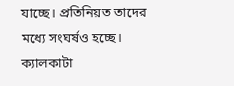যাচ্ছে। প্রতিনিয়ত তাদের মধ্যে সংঘর্ষও হচ্ছে।
ক্যালকাটা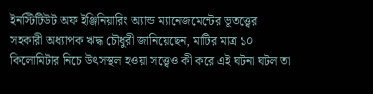ইনস্টিটিউট অফ ইঞ্জিনিয়ারিং অ্যান্ড ম্যানেজমেন্টের ভূতত্ত্বের সহকারী অধ্যাপক ঋদ্ধ চৌধুরী জানিয়েছেন, মাটির মাত্র ১০ কিলোমিটার নিচে উৎসস্থল হওয়া সত্ত্বেও কী করে এই ঘটনা ঘটল তা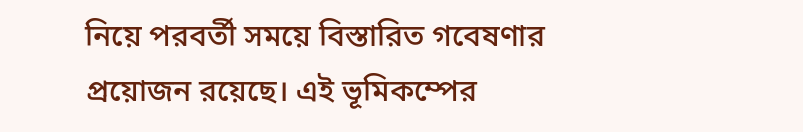নিয়ে পরবর্তী সময়ে বিস্তারিত গবেষণার প্রয়োজন রয়েছে। এই ভূমিকম্পের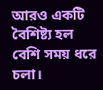আরও একটি বৈশিষ্ট্য হল বেশি সময় ধরে চলা।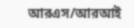আরএস/আরআই